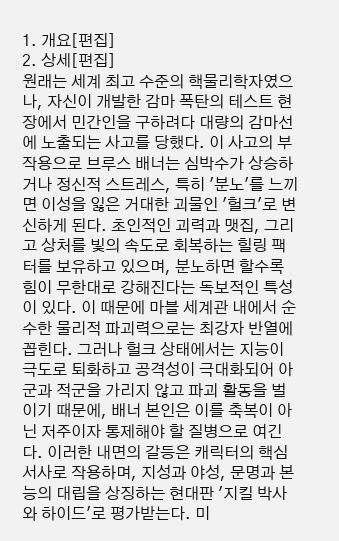1. 개요[편집]
2. 상세[편집]
원래는 세계 최고 수준의 핵물리학자였으나, 자신이 개발한 감마 폭탄의 테스트 현장에서 민간인을 구하려다 대량의 감마선에 노출되는 사고를 당했다. 이 사고의 부작용으로 브루스 배너는 심박수가 상승하거나 정신적 스트레스, 특히 '분노'를 느끼면 이성을 잃은 거대한 괴물인 '헐크'로 변신하게 된다. 초인적인 괴력과 맷집, 그리고 상처를 빛의 속도로 회복하는 힐링 팩터를 보유하고 있으며, 분노하면 할수록 힘이 무한대로 강해진다는 독보적인 특성이 있다. 이 때문에 마블 세계관 내에서 순수한 물리적 파괴력으로는 최강자 반열에 꼽힌다. 그러나 헐크 상태에서는 지능이 극도로 퇴화하고 공격성이 극대화되어 아군과 적군을 가리지 않고 파괴 활동을 벌이기 때문에, 배너 본인은 이를 축복이 아닌 저주이자 통제해야 할 질병으로 여긴다. 이러한 내면의 갈등은 캐릭터의 핵심 서사로 작용하며, 지성과 야성, 문명과 본능의 대립을 상징하는 현대판 '지킬 박사와 하이드'로 평가받는다. 미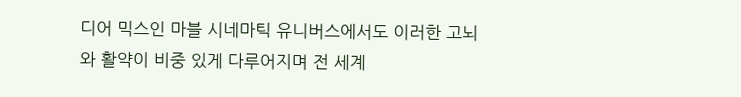디어 믹스인 마블 시네마틱 유니버스에서도 이러한 고뇌와 활약이 비중 있게 다루어지며 전 세계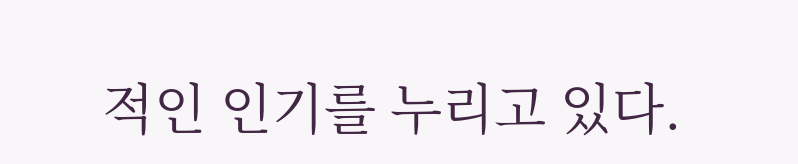적인 인기를 누리고 있다.